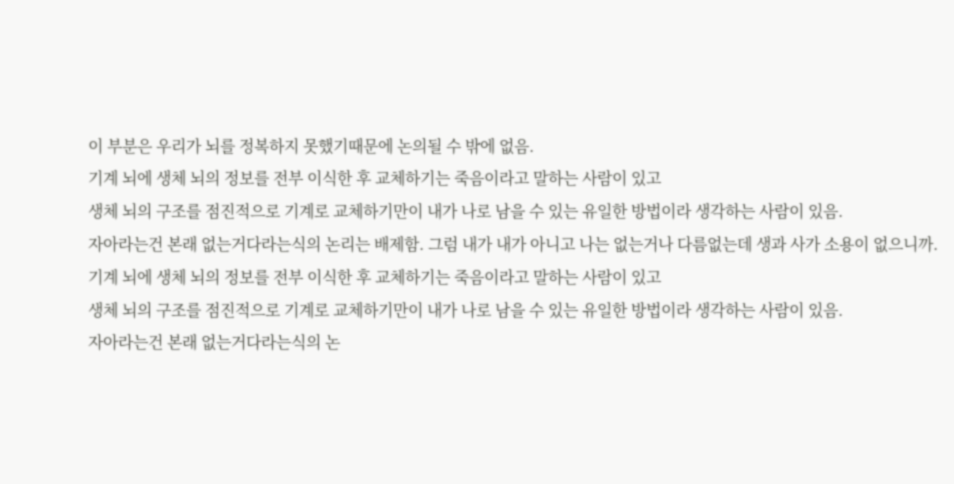이 부분은 우리가 뇌를 정복하지 못했기때문에 논의될 수 밖에 없음.
기계 뇌에 생체 뇌의 정보를 전부 이식한 후 교체하기는 죽음이라고 말하는 사람이 있고
생체 뇌의 구조를 점진적으로 기계로 교체하기만이 내가 나로 남을 수 있는 유일한 방법이라 생각하는 사람이 있음.
자아라는건 본래 없는거다라는식의 논리는 배제함. 그럼 내가 내가 아니고 나는 없는거나 다름없는데 생과 사가 소용이 없으니까.
기계 뇌에 생체 뇌의 정보를 전부 이식한 후 교체하기는 죽음이라고 말하는 사람이 있고
생체 뇌의 구조를 점진적으로 기계로 교체하기만이 내가 나로 남을 수 있는 유일한 방법이라 생각하는 사람이 있음.
자아라는건 본래 없는거다라는식의 논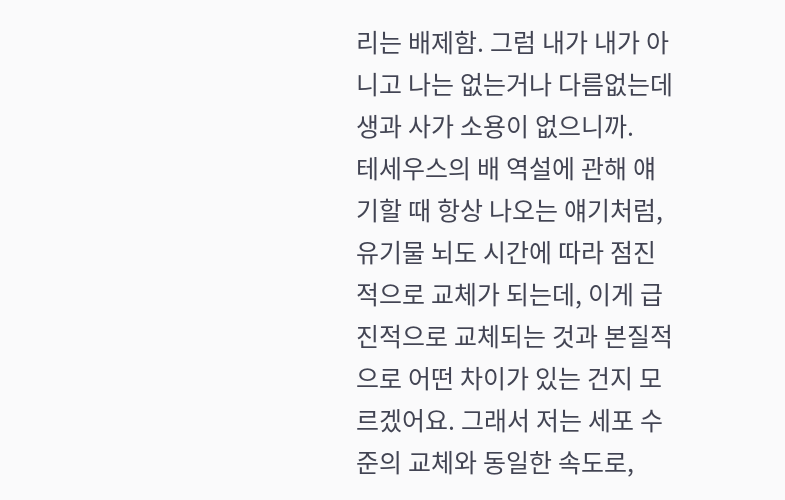리는 배제함. 그럼 내가 내가 아니고 나는 없는거나 다름없는데 생과 사가 소용이 없으니까.
테세우스의 배 역설에 관해 얘기할 때 항상 나오는 얘기처럼, 유기물 뇌도 시간에 따라 점진적으로 교체가 되는데, 이게 급진적으로 교체되는 것과 본질적으로 어떤 차이가 있는 건지 모르겠어요. 그래서 저는 세포 수준의 교체와 동일한 속도로,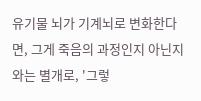유기물 뇌가 기계뇌로 변화한다면, 그게 죽음의 과정인지 아닌지와는 별개로, '그렇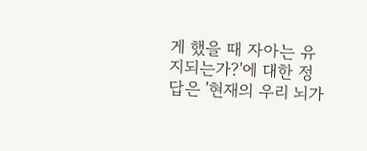게 했을 때 자아는 유지되는가?'에 대한 정답은 '현재의 우리 뇌가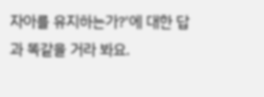자아를 유지하는가?'에 대한 답과 똑같을 거라 봐요.